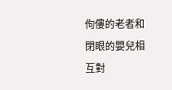佝僂的老者和閉眼的嬰兒相互對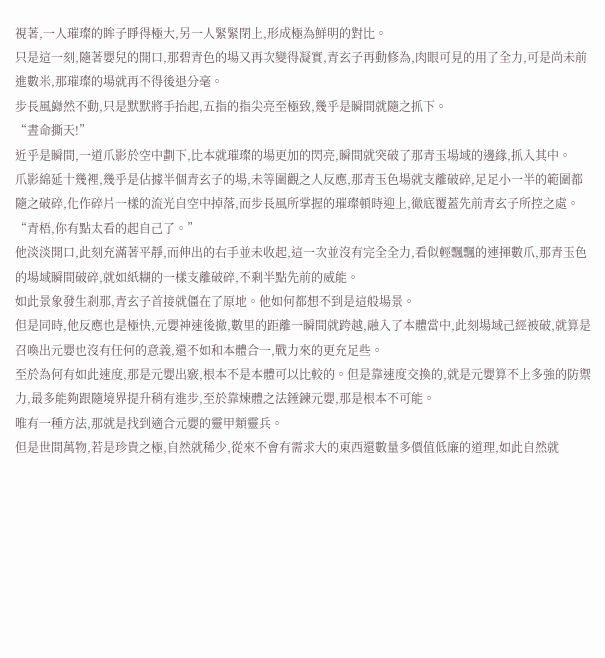視著,一人璀璨的眸子睜得極大,另一人緊緊閉上,形成極為鮮明的對比。
只是這一刻,隨著嬰兒的開口,那碧青色的場又再次變得凝實,青玄子再動修為,肉眼可見的用了全力,可是尚未前進數米,那璀璨的場就再不得後退分毫。
步長風巋然不動,只是默默將手抬起,五指的指尖亮至極致,幾乎是瞬間就隨之抓下。
“晝命撕天!”
近乎是瞬間,一道爪影於空中劃下,比本就璀璨的場更加的閃亮,瞬間就突破了那青玉場域的邊緣,抓入其中。
爪影綿延十幾裡,幾乎是佔據半個青玄子的場,未等圍觀之人反應,那青玉色場就支離破碎,足足小一半的範圍都隨之破碎,化作碎片一樣的流光自空中掉落,而步長風所掌握的璀璨頓時迎上,徹底覆蓋先前青玄子所控之處。
“青梧,你有點太看的起自己了。”
他淡淡開口,此刻充滿著平靜,而伸出的右手並未收起,這一次並沒有完全全力,看似輕飄飄的連揮數爪,那青玉色的場域瞬間破碎,就如紙糊的一樣支離破碎,不剩半點先前的威能。
如此景象發生剎那,青玄子首接就僵在了原地。他如何都想不到是這般場景。
但是同時,他反應也是極快,元嬰神速後撤,數里的距離一瞬間就跨越,融入了本體當中,此刻場域己經被破,就算是召喚出元嬰也沒有任何的意義,還不如和本體合一,戰力來的更充足些。
至於為何有如此速度,那是元嬰出竅,根本不是本體可以比較的。但是靠速度交換的,就是元嬰算不上多強的防禦力,最多能夠跟隨境界提升稍有進步,至於靠煉體之法錘鍊元嬰,那是根本不可能。
唯有一種方法,那就是找到適合元嬰的靈甲類靈兵。
但是世間萬物,若是珍貴之極,自然就稀少,從來不會有需求大的東西還數量多價值低廉的道理,如此自然就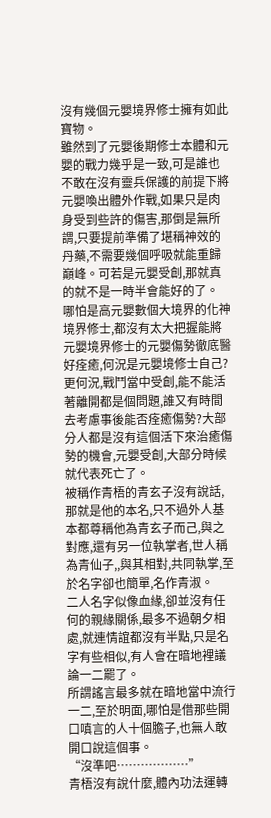沒有幾個元嬰境界修士擁有如此寶物。
雖然到了元嬰後期修士本體和元嬰的戰力幾乎是一致,可是誰也不敢在沒有靈兵保護的前提下將元嬰喚出體外作戰,如果只是肉身受到些許的傷害,那倒是無所謂,只要提前準備了堪稱神效的丹藥,不需要幾個呼吸就能重歸巔峰。可若是元嬰受創,那就真的就不是一時半會能好的了。
哪怕是高元嬰數個大境界的化神境界修士,都沒有太大把握能將元嬰境界修士的元嬰傷勢徹底醫好痊癒,何況是元嬰境修士自己?更何況,戰鬥當中受創,能不能活著離開都是個問題,誰又有時間去考慮事後能否痊癒傷勢?大部分人都是沒有這個活下來治癒傷勢的機會,元嬰受創,大部分時候就代表死亡了。
被稱作青梧的青玄子沒有說話,那就是他的本名,只不過外人基本都尊稱他為青玄子而己,與之對應,還有另一位執掌者,世人稱為青仙子,,與其相對,共同執掌,至於名字卻也簡單,名作青淑。
二人名字似像血緣,卻並沒有任何的親緣關係,最多不過朝夕相處,就連情誼都沒有半點,只是名字有些相似,有人會在暗地裡議論一二罷了。
所謂謠言最多就在暗地當中流行一二,至於明面,哪怕是借那些開口嗔言的人十個膽子,也無人敢開口說這個事。
“沒準吧………………”
青梧沒有說什麼,體內功法運轉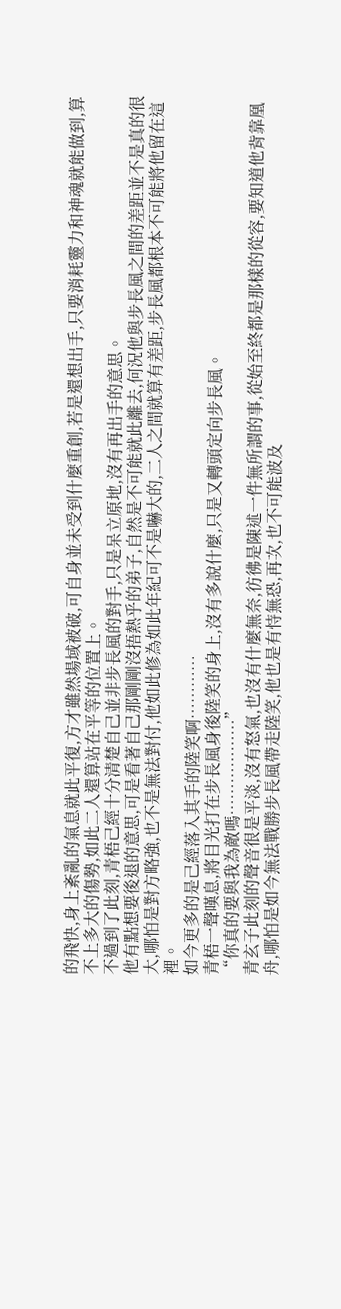的飛快,身上紊亂的氣息就此平復,方才雖然場域被破,可自身並未受到什麼重創,若是還想出手,只要消耗靈力和神魂就能做到,算不上多大的傷勢,如此二人還算站在平等的位置上。
不過到了此刻,青梧己經十分清楚自己並非步長風的對手,只是呆立原地,沒有再出手的意思。
他有點想要後退的意思,可是看著自己那剛剛沒捂熱乎的弟子,自然是不可能就此離去,何況他與步長風之間的差距並不是真的很大,哪怕是對方略強,也不是無法對付,他如此修為如此年紀可不是嚇大的,二人之間就算有差距,步長風都根本不可能將他留在這裡。
如今更多的是己經落入其手的陸笑啊…………
青梧一聲嘆息,將目光打在步長風身後陸笑的身上,沒有多說什麼,只是又轉頭定向步長風。
“你真的要與我為敵嗎………………”
青玄子此刻的聲音很是平淡,沒有怒氣,也沒有什麼無奈,彷彿是陳述一件無所謂的事,從始至終都是那樣的從容,要知道他背靠凰舟,哪怕是如今無法戰勝步長風帶走陸笑,他也是有恃無恐,再次,也不可能波及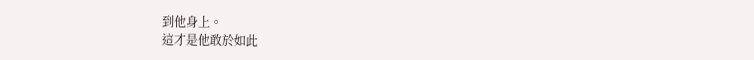到他身上。
這才是他敢於如此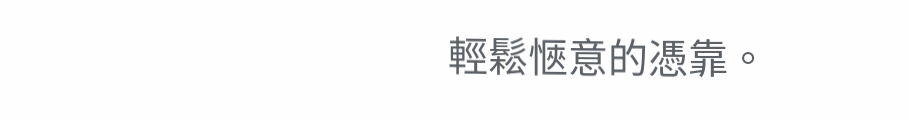輕鬆愜意的憑靠。